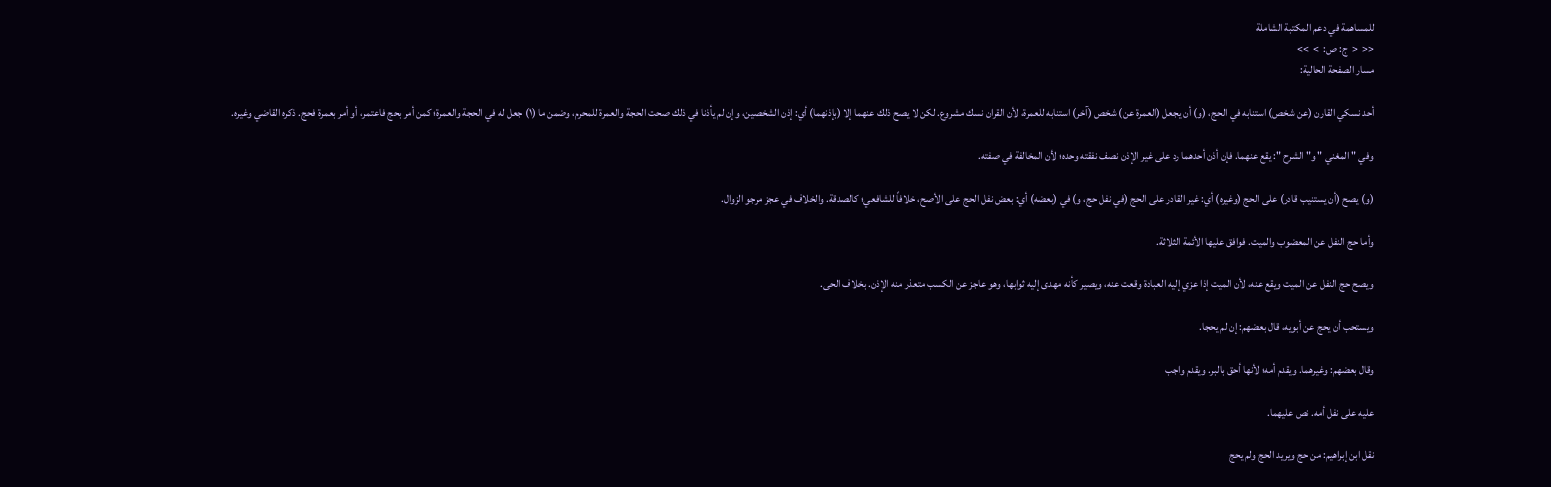للمساهمة في دعم المكتبة الشاملة
<<  <  ج: ص:  >  >>
مسار الصفحة الحالية:

أحد نسكي القارن (عن شخص) استنابه في الحج، (و) أن يجعل (العمرة عن) شخص (آخر) استنابه للعمرة، لأن القران نسك مشروع. لكن لا يصح ذلك عنهما إلا (بإذنهما) أي: إذن الشخصين، وإن لم يأذنا في ذلك صحت الحجة والعمرة للمحرم، وضمن ما (١) جعل له في الحجة والعمرة؛ كمن أمر بحج فاعتمر، أو أمر بعمرة فحج. ذكره القاضي وغيره.

وفي " المغني " و" الشرح ": يقع عنهما. فإن أذن أحدهما رد على غير الإذن نصف نفقته وحده؛ لأن المخالفة في صفته.

(و) يصح (أن يستنيب قادر) على الحج (وغيره) أي: غير القادر على الحج (في نفل حج، و) في (بعضه) أي: بعض نفل الحج على الأصح، خلافاً للشافعي؛ كالصدقة. والخلاف في عجز مرجو الزوال.

وأما حج النفل عن المعضوب والميت. فوافق عليها الأئمة الثلاثة.

ويصح حج النفل عن الميت ويقع عنه، لأن الميت إذا عزي إليه العبادة وقعت عنه، ويصير كأنه مهدى إليه ثوابها، وهو عاجز عن الكسب متعذر منه الإذن. بخلاف الحى.

ويستحب أن يحج عن أبويه، قال بعضهم: إن لم يحجا.

وقال بعضهم: وغيرهما. ويقدم أمه؛ لأنها أحق بالبر. ويقدم واجب

عليه على نفل أمه. نص عليهما.

نقل ابن إبراهيم: من حج ويريد الحج ولم يحج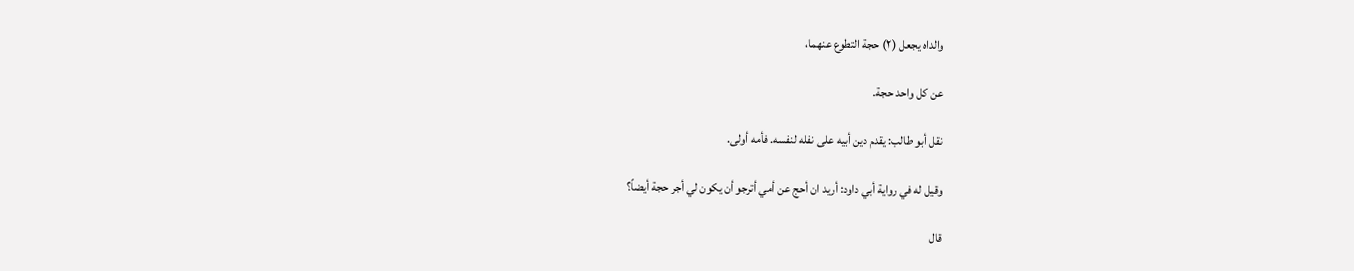والداه يجعل (٢) حجة التطوع عنهما،

عن كل واحد حجة.

نقل أبو طالب: يقدم دين أبيه على نفله لنفسه. فأمه أولى.

وقيل له في رواية أبي داود: أريد ان أحج عن أمي أترجو أن يكون لي أجر حجة أيضاً؟

قال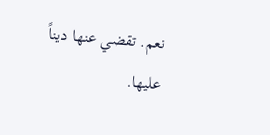نعم. تقضي عنها ديناً عليها.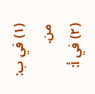(١) في ب: من.
(٢) في أ: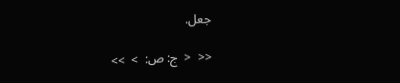جعل.

<<  <  ج: ص:  >  >>